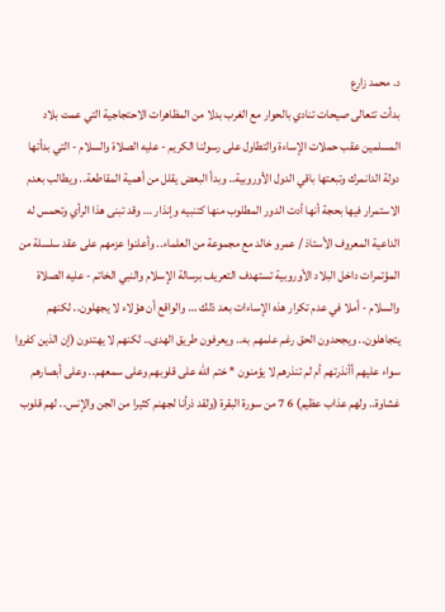د. محمد زارع
بدأت تتعالى صيحات تنادي بالحوار مع الغرب بدلا من المظاهرات الاحتجاجية التي عمت بلاد المسلمين عقب حملات الإساءة والتطاول على رسولنا الكريم - عليه الصلاة والسلام - التي بدأتها دولة الدانمرك وتبعتها باقي الدول الأوروبية.. وبدأ البعض يقلل من أهمية المقاطعة.. ويطالب بعدم الاستمرار فيها بحجة أنها أدت الدور المطلوب منها كتنبيه وإنذار ... وقد تبنى هذا الرأي وتحمس له الداعية المعروف الأستاذ / عمرو خالد مع مجموعة من العلماء.. وأعلنوا عزمهم على عقد سلسلة من المؤتمرات داخل البلاد الأوروبية تستهدف التعريف برسالة الإسلام والنبي الخاتم - عليه الصلاة والسلام - أملا في عدم تكرار هذه الإساءات بعد ذلك ... والواقع أن هؤلاء لا يجهلون.. لكنهم يتجاهلون.. ويجحدون الحق رغم علمهم به.. ويعرفون طريق الهدى.. لكنهم لا يهتدون (إن الذين كفروا سواء عليهم أأنذرتهم أم لم تنذرهم لا يؤمنون * ختم الله على قلوبهم وعلى سمعهم.. وعلى أبصارهم غشاوة.. ولهم عذاب عظيم) 6 7 من سورة البقرة (ولقد ذرأنا لجهنم كثيرا من الجن والإنس.. لهم قلوب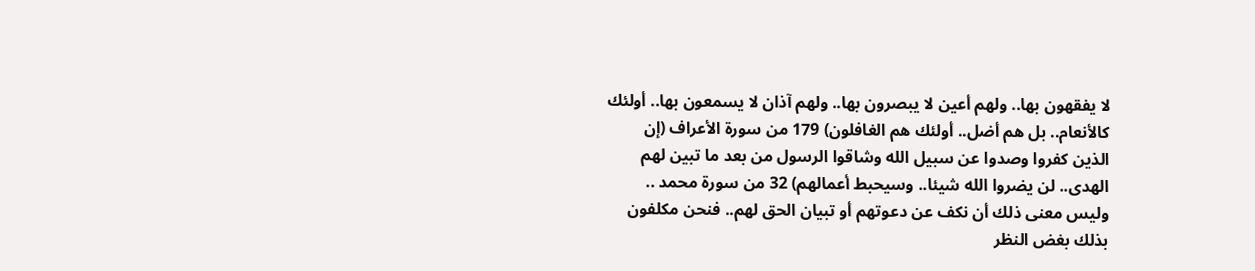لا يفقهون بها.. ولهم أعين لا يبصرون بها.. ولهم آذان لا يسمعون بها.. أولئك كالأنعام.. بل هم أضل.. أولئك هم الغافلون) 179 من سورة الأعراف (إن الذين كفروا وصدوا عن سبيل الله وشاقوا الرسول من بعد ما تبين لهم الهدى.. لن يضروا الله شيئا.. وسيحبط أعمالهم) 32 من سورة محمد .. وليس معنى ذلك أن نكف عن دعوتهم أو تبيان الحق لهم.. فنحن مكلفون بذلك بغض النظر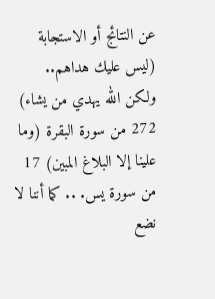عن النتائج أو الاستجابة (ليس عليك هداهم.. ولكن الله يهدي من يشاء) 272 من سورة البقرة (وما علينا إلا البلاغ المبين) 17 من سورة يس. .. كما أننا لا نضع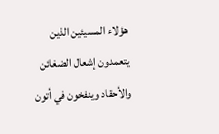هؤلاء المسيئين الذين يتعمدون إشعال الضغائن والأحقاد وينفخون في أتون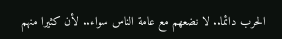الحرب دائما.. لا نضعهم مع عامة الناس سواء.. لأن كثيرا منهم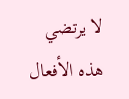لا يرتضي هذه الأفعال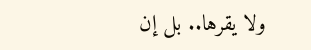ولا يقرها.. بل إن